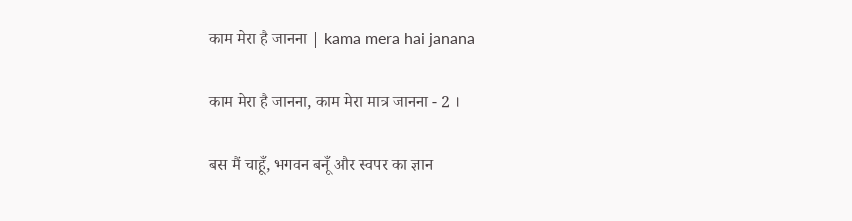काम मेरा है जानना | kama mera hai janana

काम मेरा है जानना, काम मेरा मात्र जानना - 2 ।

बस मैं चाहूँ, भगवन बनूँ और स्वपर का ज्ञान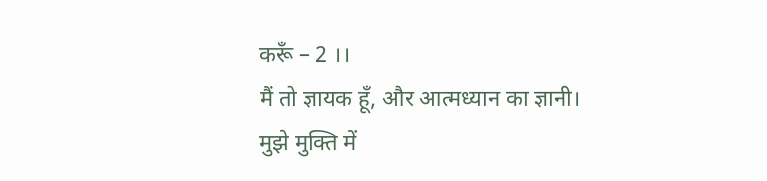करूँ – 2 ।।
मैं तो ज्ञायक हूँ, और आत्मध्यान का ज्ञानी।
मुझे मुक्ति में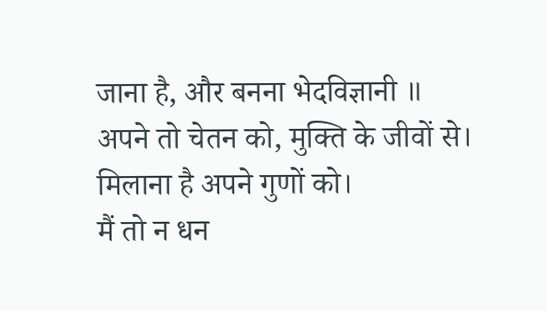जाना है, और बनना भेदविज्ञानी ॥
अपने तो चेतन को, मुक्ति के जीवों से।
मिलाना है अपने गुणों को।
मैं तो न धन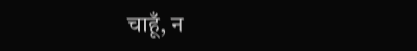चाहूँ, न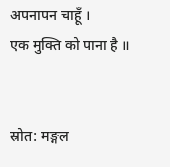अपनापन चाहूँ ।
एक मुक्ति को पाना है ॥


स्रोत: मङ्गल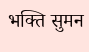भक्ति सुमन